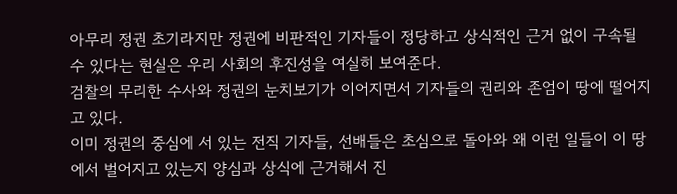아무리 정권 초기라지만 정권에 비판적인 기자들이 정당하고 상식적인 근거 없이 구속될 수 있다는 현실은 우리 사회의 후진성을 여실히 보여준다.
검찰의 무리한 수사와 정권의 눈치보기가 이어지면서 기자들의 권리와 존엄이 땅에 떨어지고 있다.
이미 정권의 중심에 서 있는 전직 기자들, 선배들은 초심으로 돌아와 왜 이런 일들이 이 땅에서 벌어지고 있는지 양심과 상식에 근거해서 진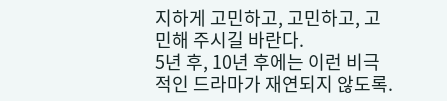지하게 고민하고, 고민하고, 고민해 주시길 바란다.
5년 후, 10년 후에는 이런 비극적인 드라마가 재연되지 않도록.